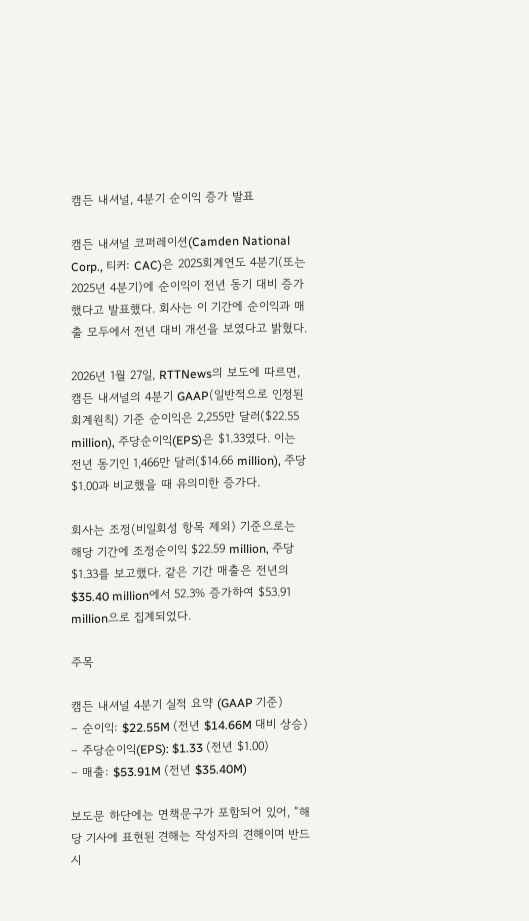캠든 내셔널, 4분기 순이익 증가 발표

캠든 내셔널 코퍼레이션(Camden National Corp., 티커: CAC)은 2025회계연도 4분기(또는 2025년 4분기)에 순이익이 전년 동기 대비 증가했다고 발표했다. 회사는 이 기간에 순이익과 매출 모두에서 전년 대비 개선을 보였다고 밝혔다.

2026년 1월 27일, RTTNews의 보도에 따르면, 캠든 내셔널의 4분기 GAAP(일반적으로 인정된 회계원칙) 기준 순이익은 2,255만 달러($22.55 million), 주당순이익(EPS)은 $1.33였다. 이는 전년 동기인 1,466만 달러($14.66 million), 주당 $1.00과 비교했을 때 유의미한 증가다.

회사는 조정(비일회성 항목 제외) 기준으로는 해당 기간에 조정순이익 $22.59 million, 주당 $1.33를 보고했다. 같은 기간 매출은 전년의 $35.40 million에서 52.3% 증가하여 $53.91 million으로 집계되었다.

주목

캠든 내셔널 4분기 실적 요약 (GAAP 기준)
– 순이익: $22.55M (전년 $14.66M 대비 상승)
– 주당순이익(EPS): $1.33 (전년 $1.00)
– 매출: $53.91M (전년 $35.40M)

보도문 하단에는 면책문구가 포함되어 있어, “해당 기사에 표현된 견해는 작성자의 견해이며 반드시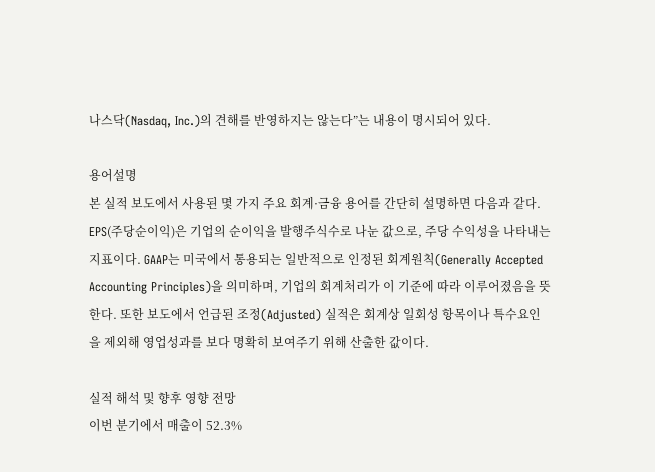나스닥(Nasdaq, Inc.)의 견해를 반영하지는 않는다”는 내용이 명시되어 있다.

용어설명
본 실적 보도에서 사용된 몇 가지 주요 회계·금융 용어를 간단히 설명하면 다음과 같다. EPS(주당순이익)은 기업의 순이익을 발행주식수로 나눈 값으로, 주당 수익성을 나타내는 지표이다. GAAP는 미국에서 통용되는 일반적으로 인정된 회계원칙(Generally Accepted Accounting Principles)을 의미하며, 기업의 회계처리가 이 기준에 따라 이루어졌음을 뜻한다. 또한 보도에서 언급된 조정(Adjusted) 실적은 회계상 일회성 항목이나 특수요인을 제외해 영업성과를 보다 명확히 보여주기 위해 산출한 값이다.

실적 해석 및 향후 영향 전망
이번 분기에서 매출이 52.3%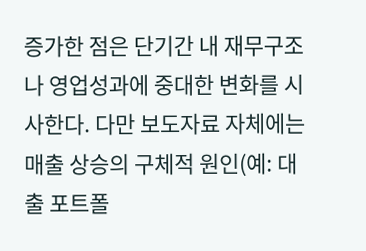증가한 점은 단기간 내 재무구조나 영업성과에 중대한 변화를 시사한다. 다만 보도자료 자체에는 매출 상승의 구체적 원인(예: 대출 포트폴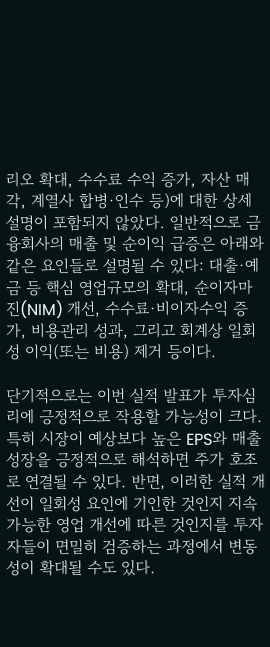리오 확대, 수수료 수익 증가, 자산 매각, 계열사 합병·인수 등)에 대한 상세 설명이 포함되지 않았다. 일반적으로 금융회사의 매출 및 순이익 급증은 아래와 같은 요인들로 설명될 수 있다: 대출·예금 등 핵심 영업규모의 확대, 순이자마진(NIM) 개선, 수수료·비이자수익 증가, 비용관리 성과, 그리고 회계상 일회성 이익(또는 비용) 제거 등이다.

단기적으로는 이번 실적 발표가 투자심리에 긍정적으로 작용할 가능성이 크다. 특히 시장이 예상보다 높은 EPS와 매출 성장을 긍정적으로 해석하면 주가 호조로 연결될 수 있다. 반면, 이러한 실적 개선이 일회성 요인에 기인한 것인지 지속 가능한 영업 개선에 따른 것인지를 투자자들이 면밀히 검증하는 과정에서 변동성이 확대될 수도 있다.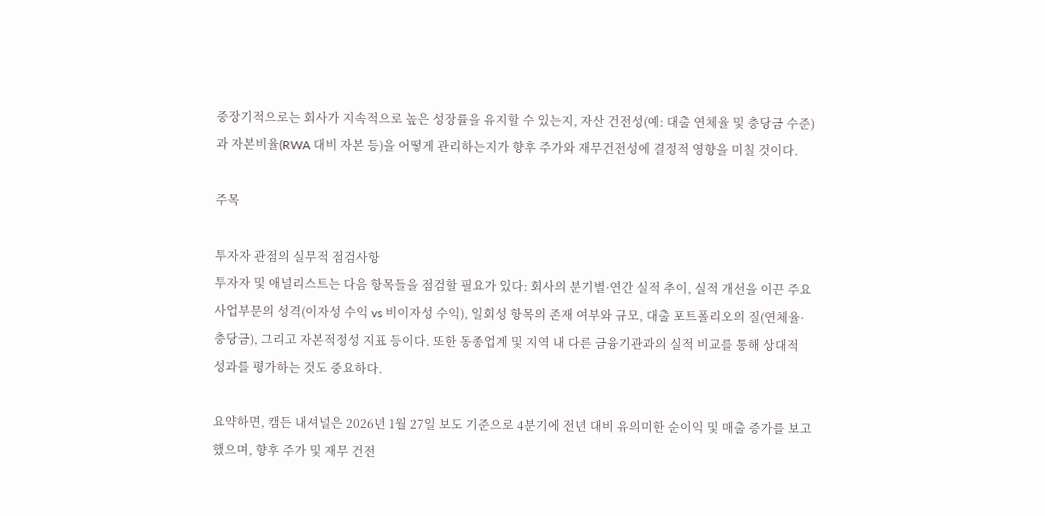중장기적으로는 회사가 지속적으로 높은 성장률을 유지할 수 있는지, 자산 건전성(예: 대출 연체율 및 충당금 수준)과 자본비율(RWA 대비 자본 등)을 어떻게 관리하는지가 향후 주가와 재무건전성에 결정적 영향을 미칠 것이다.

주목

투자자 관점의 실무적 점검사항
투자자 및 애널리스트는 다음 항목들을 점검할 필요가 있다: 회사의 분기별·연간 실적 추이, 실적 개선을 이끈 주요 사업부문의 성격(이자성 수익 vs 비이자성 수익), 일회성 항목의 존재 여부와 규모, 대출 포트폴리오의 질(연체율·충당금), 그리고 자본적정성 지표 등이다. 또한 동종업계 및 지역 내 다른 금융기관과의 실적 비교를 통해 상대적 성과를 평가하는 것도 중요하다.

요약하면, 캠든 내셔널은 2026년 1월 27일 보도 기준으로 4분기에 전년 대비 유의미한 순이익 및 매출 증가를 보고했으며, 향후 주가 및 재무 건전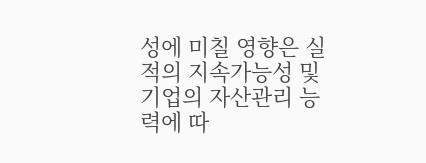성에 미칠 영향은 실적의 지속가능성 및 기업의 자산관리 능력에 따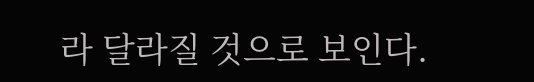라 달라질 것으로 보인다.